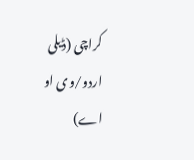کراچی (ڈیلی اردو/وی او اے)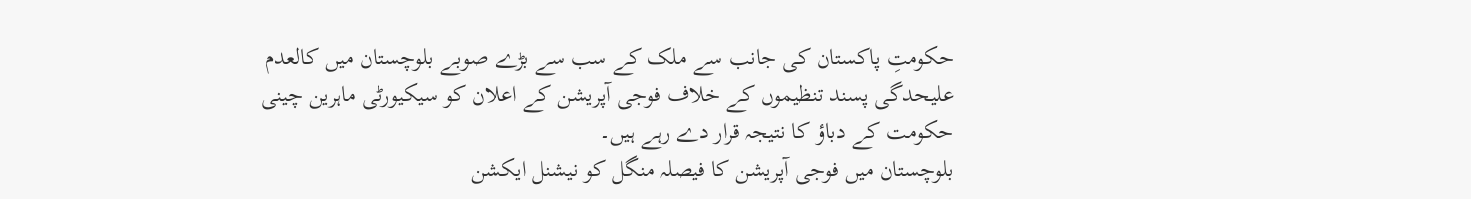حکومتِ پاکستان کی جانب سے ملک کے سب سے بڑے صوبے بلوچستان میں کالعدم علیحدگی پسند تنظیموں کے خلاف فوجی آپریشن کے اعلان کو سیکیورٹی ماہرین چینی حکومت کے دباؤ کا نتیجہ قرار دے رہے ہیں۔
بلوچستان میں فوجی آپریشن کا فیصلہ منگل کو نیشنل ایکشن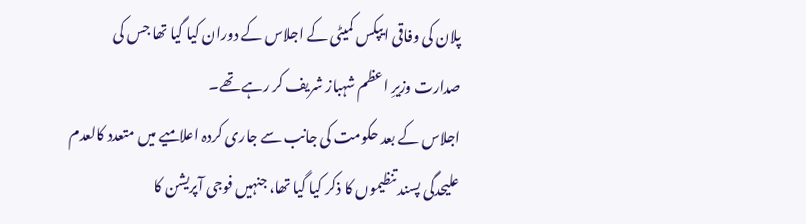پلان کی وفاقی ایپکس کمیٹی کے اجلاس کے دوران کیا گیا تھا جس کی صدارت وزیرِ اعظم شہباز شریف کر رہے تھے۔
اجلاس کے بعد حکومت کی جانب سے جاری کردہ اعلامیے میں متعدد کالعدم علیحدگی پسند تنظیموں کا ذکر کیا گیا تھا، جنہیں فوجی آپریشن کا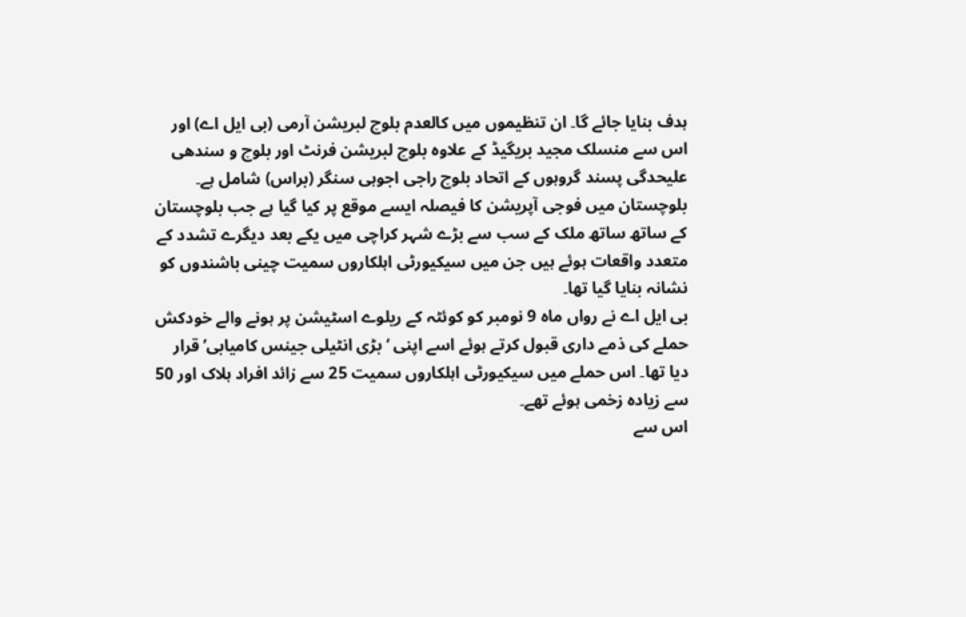ہدف بنایا جائے گا۔ ان تنظیموں میں کالعدم بلوچ لبریشن آرمی (بی ایل اے) اور اس سے منسلک مجید بریگیڈ کے علاوہ بلوچ لبریشن فرنٹ اور بلوچ و سندھی علیحدگی پسند گروہوں کے اتحاد بلوچ راجی اجوہی سنگر (براس) شامل ہے۔
بلوچستان میں فوجی آپریشن کا فیصلہ ایسے موقع پر کیا گیا ہے جب بلوچستان کے ساتھ ساتھ ملک کے سب سے بڑے شہر کراچی میں یکے بعد دیگرے تشدد کے متعدد واقعات ہوئے ہیں جن میں سیکیورٹی اہلکاروں سمیت چینی باشندوں کو نشانہ بنایا گیا تھا۔
بی ایل اے نے رواں ماہ 9 نومبر کو کوئٹہ کے ریلوے اسٹیشن پر ہونے والے خودکش حملے کی ذمے داری قبول کرتے ہوئے اسے اپنی ‘بڑی انٹیلی جینس کامیابی’ قرار دیا تھا۔ اس حملے میں سیکیورٹی اہلکاروں سمیت 25 سے زائد افراد ہلاک اور 50 سے زیادہ زخمی ہوئے تھے۔
اس سے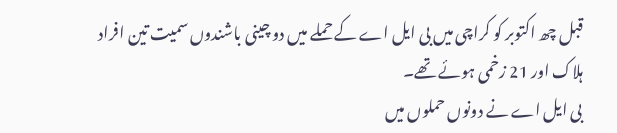قبل چھ اکتوبر کو کراچی میں بی ایل اے کے حملے میں دو چینی باشندوں سمیت تین افراد ہلاک اور 21 زخمی ہوئے تھے۔
بی ایل اے نے دونوں حملوں میں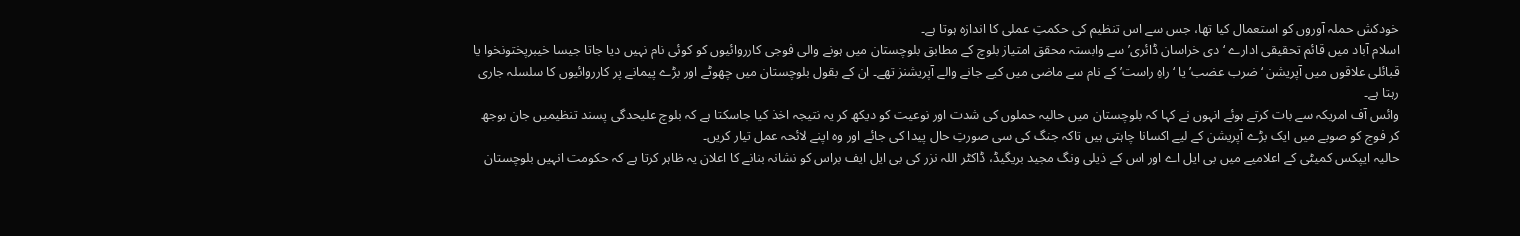خودکش حملہ آوروں کو استعمال کیا تھا، جس سے اس تنظیم کی حکمتِ عملی کا اندازہ ہوتا ہے۔
اسلام آباد میں قائم تحقیقی ادارے ‘دی خراسان ڈائری’ سے وابستہ محقق امتیاز بلوچ کے مطابق بلوچستان میں ہونے والی فوجی کارروائیوں کو کوئی نام نہیں دیا جاتا جیسا خیبرپختونخوا یا قبائلی علاقوں میں آپریشن ‘ضرب عضب’ یا ‘راہِ راست’ کے نام سے ماضی میں کیے جانے والے آپریشنز تھے۔ ان کے بقول بلوچستان میں چھوٹے اور بڑے پیمانے پر کارروائیوں کا سلسلہ جاری رہتا ہے۔
وائس آف امریکہ سے بات کرتے ہوئے انہوں نے کہا کہ بلوچستان میں حالیہ حملوں کی شدت اور نوعیت کو دیکھ کر یہ نتیجہ اخذ کیا جاسکتا ہے کہ بلوچ علیحدگی پسند تنظیمیں جان بوجھ کر فوج کو صوبے میں ایک بڑے آپریشن کے لیے اکسانا چاہتی ہیں تاکہ جنگ کی سی صورتِ حال پیدا کی جائے اور وہ اپنے لائحہ عمل تیار کریں۔
حالیہ ایپکس کمیٹی کے اعلامیے میں بی ایل اے اور اس کے ذیلی ونگ مجید بریگیڈ، ڈاکٹر اللہ نزر کی بی ایل ایف براس کو نشانہ بنانے کا اعلان یہ ظاہر کرتا ہے کہ حکومت انہیں بلوچستان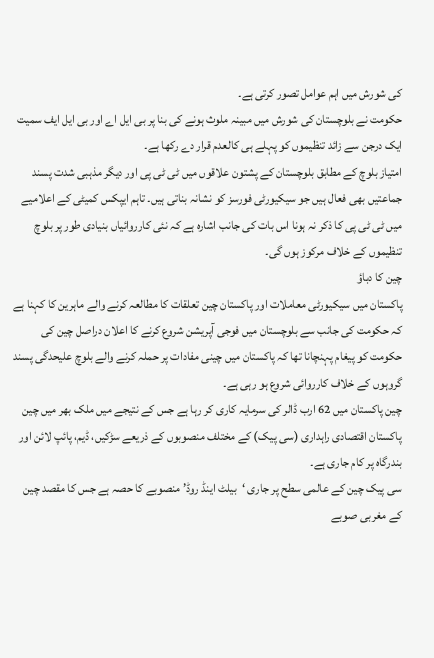کی شورش میں اہم عوامل تصور کرتی ہے۔
حکومت نے بلوچستان کی شورش میں مبینہ ملوث ہونے کی بنا پر بی ایل اے اور بی ایل ایف سمیت ایک درجن سے زائد تنظیموں کو پہلے ہی کالعدم قرار دے رکھا ہے۔
امتیاز بلوچ کے مطابق بلوچستان کے پشتون علاقوں میں ٹی ٹی پی اور دیگر مذہبی شدت پسند جماعتیں بھی فعال ہیں جو سیکیورٹی فورسز کو نشانہ بناتی ہیں۔ تاہم ایپکس کمیٹی کے اعلامیے میں ٹی ٹی پی کا ذکر نہ ہونا اس بات کی جانب اشارہ ہے کہ نئی کارروائیاں بنیادی طور پر بلوچ تنظیموں کے خلاف مرکوز ہوں گی۔
چین کا دباؤ
پاکستان میں سیکیورٹی معاملات اور پاکستان چین تعلقات کا مطالعہ کرنے والے ماہرین کا کہنا ہے کہ حکومت کی جانب سے بلوچستان میں فوجی آپریشن شروع کرنے کا اعلان دراصل چین کی حکومت کو پیغام پہنچانا تھا کہ پاکستان میں چینی مفادات پر حملہ کرنے والے بلوچ علیحدگی پسند گروہوں کے خلاف کارروائی شروع ہو رہی ہے۔
چین پاکستان میں 62 ارب ڈالر کی سرمایہ کاری کر رہا ہے جس کے نتیجے میں ملک بھر میں چین پاکستان اقتصادی راہداری (سی پیک) کے مختلف منصوبوں کے ذریعے سڑکیں، ڈیم، پائپ لائن اور بندرگاہ پر کام جاری ہے۔
سی پیک چین کے عالمی سطح پر جاری ‘بیلٹ اینڈ روڈ’ منصوبے کا حصہ ہے جس کا مقصد چین کے مغربی صوبے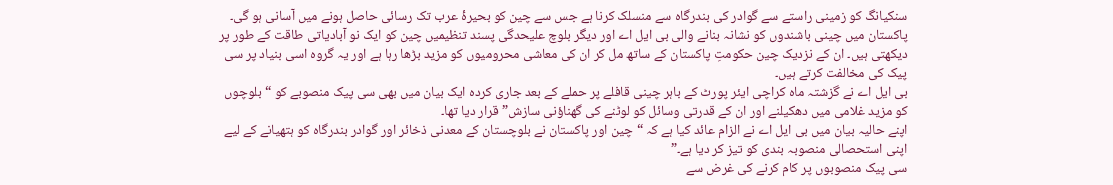سنکیانگ کو زمینی راستے سے گوادر کی بندرگاہ سے منسلک کرنا ہے جس سے چین کو بحیرۂ عرب تک رسائی حاصل ہونے میں آسانی ہو گی۔
پاکستان میں چینی باشندوں کو نشانہ بنانے والی بی ایل اے اور دیگر بلوچ علیحدگی پسند تنظیمیں چین کو ایک نو آبادیاتی طاقت کے طور پر دیکھتی ہیں۔ ان کے نزدیک چین حکومتِ پاکستان کے ساتھ مل کر ان کی معاشی محرومیوں کو مزید بڑھا رہا ہے اور یہ گروہ اسی بنیاد پر سی پیک کی مخالفت کرتے ہیں۔
بی ایل اے نے گزشتہ ماہ کراچی ایئر پورٹ کے باہر چینی قافلے پر حملے کے بعد جاری کردہ ایک بیان میں بھی سی پیک منصوبے کو “بلوچوں کو مزید غلامی میں دھکیلنے اور ان کے قدرتی وسائل کو لوٹنے کی گھناؤنی سازش” قرار دیا تھا۔
اپنے حالیہ بیان میں بی ایل اے نے الزام عائد کیا ہے کہ “چین اور پاکستان نے بلوچستان کے معدنی ذخائر اور گوادر بندرگاہ کو ہتھیانے کے لیے اپنی استحصالی منصوبہ بندی کو تیز کر دیا ہے۔”
سی پیک منصوبوں پر کام کرنے کی غرض سے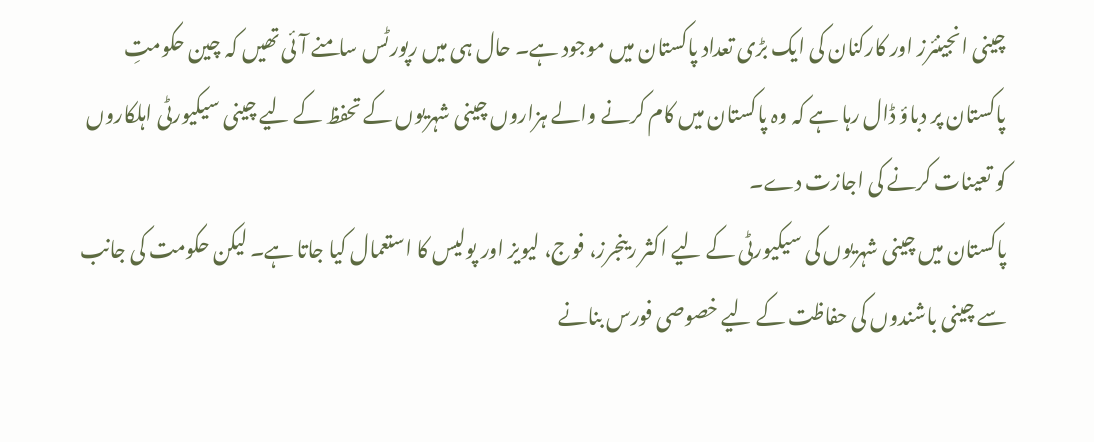چینی انجینئرز اور کارکنان کی ایک بڑی تعداد پاکستان میں موجود ہے۔ حال ہی میں رپورٹس سامنے آئی تھیں کہ چین حکومتِ پاکستان پر دباؤ ڈال رہا ہے کہ وہ پاکستان میں کام کرنے والے ہزاروں چینی شہریوں کے تحفظ کے لیے چینی سیکیورٹی اہلکاروں کو تعینات کرنے کی اجازت دے۔
پاکستان میں چینی شہریوں کی سیکیورٹی کے لیے اکثر رینجرز، فوج، لیویز اور پولیس کا استعمال کیا جاتا ہے۔ لیکن حکومت کی جانب سے چینی باشندوں کی حفاظت کے لیے خصوصی فورس بنانے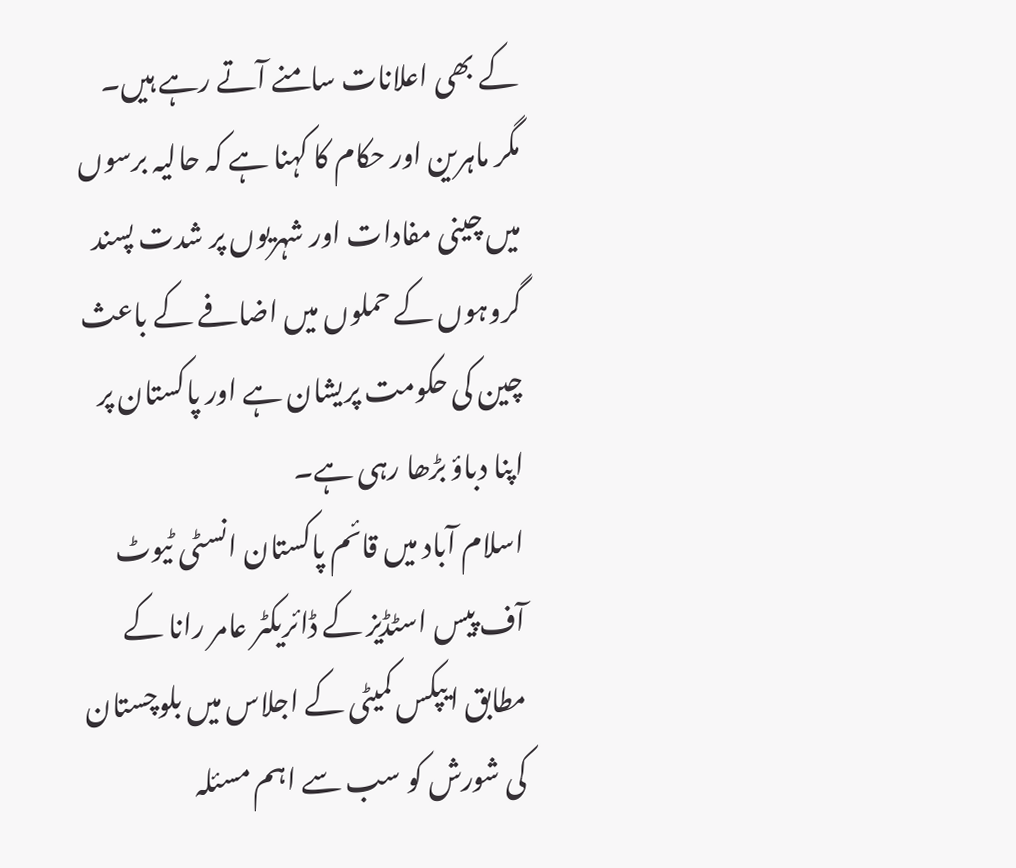کے بھی اعلانات سامنے آتے رہے ہیں۔
مگر ماہرین اور حکام کا کہنا ہے کہ حالیہ برسوں میں چینی مفادات اور شہریوں پر شدت پسند گروہوں کے حملوں میں اضافے کے باعث چین کی حکومت پریشان ہے اور پاکستان پر اپنا دباؤ بڑھا رہی ہے۔
اسلام آباد میں قائم پاکستان انسٹی ٹیوٹ آف پیس اسٹڈیز کے ڈائریکٹر عامر رانا کے مطابق ایپکس کمیٹی کے اجلاس میں بلوچستان کی شورش کو سب سے اہم مسئلہ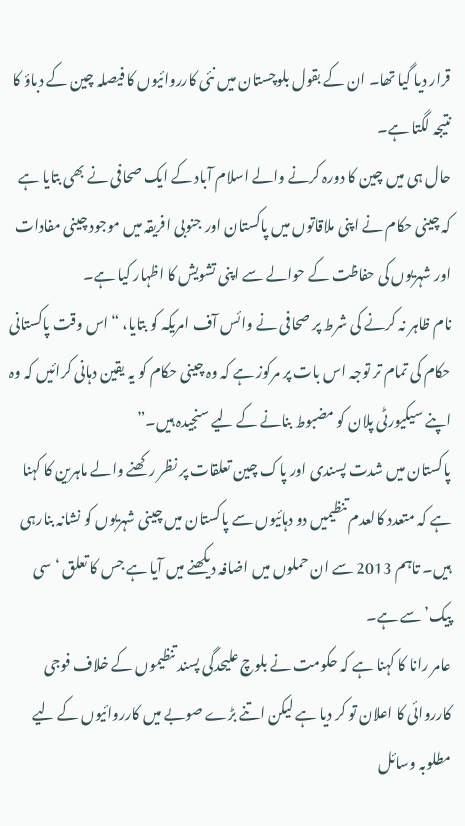قرار دیا گیا تھا۔ ان کے بقول بلوچستان میں نئی کارروائیوں کا فیصلہ چین کے دباؤ کا نتیجہ لگتا ہے۔
حال ہی میں چین کا دورہ کرنے والے اسلام آباد کے ایک صحافی نے بھی بتایا ہے کہ چینی حکام نے اپنی ملاقاتوں میں پاکستان اور جنوبی افریقہ میں موجود چینی مفادات اور شہریوں کی حفاظت کے حوالے سے اپنی تشویش کا اظہار کیا ہے۔
نام ظاہر نہ کرنے کی شرط پر صحافی نے وائس آف امریکہ کو بتایا، “اس وقت پاکستانی حکام کی تمام تر توجہ اس بات پر مرکوز ہے کہ وہ چینی حکام کو یہ یقین دہانی کرائیں کہ وہ اپنے سیکیورٹی پلان کو مضبوط بنانے کے لیے سنجیدہ ہیں۔”
پاکستان میں شدت پسندی اور پاک چین تعلقات پر نظر رکھنے والے ماہرین کا کہنا ہے کہ متعدد کالعدم تنظیمیں دو دہائیوں سے پاکستان میں چینی شہریوں کو نشانہ بنارہی ہیں۔ تاہم 2013 سے ان حملوں میں اضافہ دیکھنے میں آیا ہے جس کا تعلق ‘سی پیک’ سے ہے۔
عامر رانا کا کہنا ہے کہ حکومت نے بلوچ علیحدگی پسند تنظیموں کے خلاف فوجی کارروائی کا اعلان تو کر دیا ہے لیکن اتنے بڑے صوبے میں کارروائیوں کے لیے مطلوبہ وسائل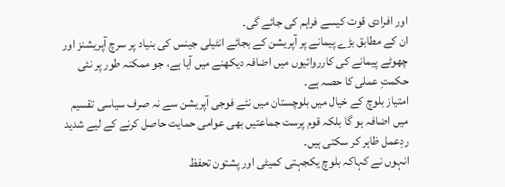اور افرادی قوت کیسے فراہم کی جائے گی۔
ان کے مطابق بڑے پیمانے پر آپریشن کے بجائے انٹیلی جینس کی بنیاد پر سرچ آپریشنز اور چھوٹے پیمانے کی کارروائیوں میں اضافہ دیکھنے میں آیا ہے، جو ممکنہ طور پر نئی حکمتِ عملی کا حصہ ہے۔
امتیاز بلوچ کے خیال میں بلوچستان میں نئے فوجی آپریشن سے نہ صرف سیاسی تقسیم میں اضافہ ہو گا بلکہ قوم پرست جماعتیں بھی عوامی حمایت حاصل کرنے کے لیے شدید ردِعمل ظاہر کر سکتی ہیں۔
انہوں نے کہاکہ بلوچ یکجہتی کمیٹی اور پشتون تحفظ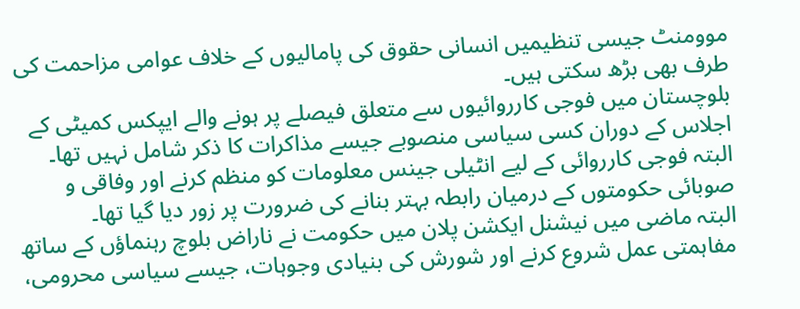موومنٹ جیسی تنظیمیں انسانی حقوق کی پامالیوں کے خلاف عوامی مزاحمت کی طرف بھی بڑھ سکتی ہیں۔
بلوچستان میں فوجی کارروائیوں سے متعلق فیصلے پر ہونے والے ایپکس کمیٹی کے اجلاس کے دوران کسی سیاسی منصوبے جیسے مذاکرات کا ذکر شامل نہیں تھا۔ البتہ فوجی کارروائی کے لیے انٹیلی جینس معلومات کو منظم کرنے اور وفاقی و صوبائی حکومتوں کے درمیان رابطہ بہتر بنانے کی ضرورت پر زور دیا گیا تھا۔
البتہ ماضی میں نیشنل ایکشن پلان میں حکومت نے ناراض بلوچ رہنماؤں کے ساتھ مفاہمتی عمل شروع کرنے اور شورش کی بنیادی وجوہات، جیسے سیاسی محرومی،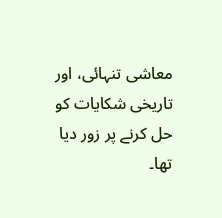معاشی تنہائی، اور تاریخی شکایات کو حل کرنے پر زور دیا تھا۔